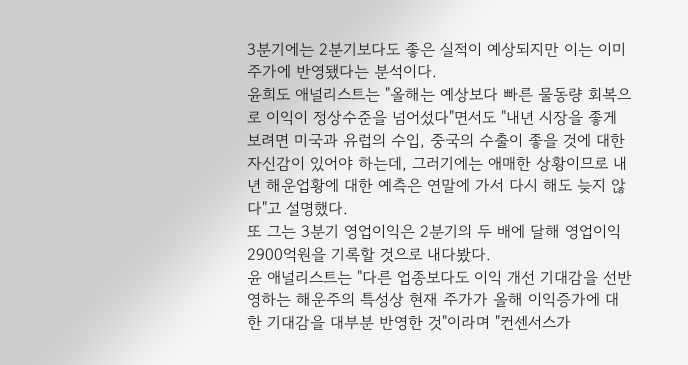3분기에는 2분기보다도 좋은 실적이 예상되지만 이는 이미 주가에 반영됐다는 분석이다.
윤희도 애널리스트는 "올해는 예상보다 빠른 물동량 회복으로 이익이 정상수준을 넘어섰다"면서도 "내년 시장을 좋게 보려면 미국과 유럽의 수입, 중국의 수출이 좋을 것에 대한 자신감이 있어야 하는데, 그러기에는 애매한 상황이므로 내년 해운업황에 대한 예측은 연말에 가서 다시 해도 늦지 않다"고 설명했다.
또 그는 3분기 영업이익은 2분기의 두 배에 달해 영업이익 2900억원을 기록할 것으로 내다봤다.
윤 애널리스트는 "다른 업종보다도 이익 개선 기대감을 선반영하는 해운주의 특성상 현재 주가가 올해 이익증가에 대한 기대감을 대부분 반영한 것"이라며 "컨센서스가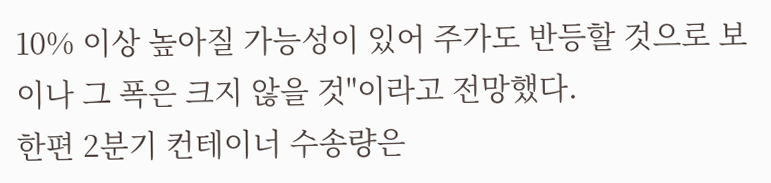10% 이상 높아질 가능성이 있어 주가도 반등할 것으로 보이나 그 폭은 크지 않을 것"이라고 전망했다.
한편 2분기 컨테이너 수송량은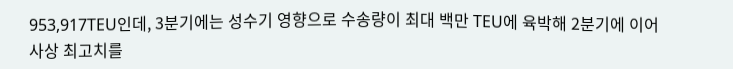953,917TEU인데, 3분기에는 성수기 영향으로 수송량이 최대 백만 TEU에 육박해 2분기에 이어 사상 최고치를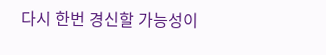다시 한번 경신할 가능성이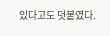있다고도 덧붙였다.